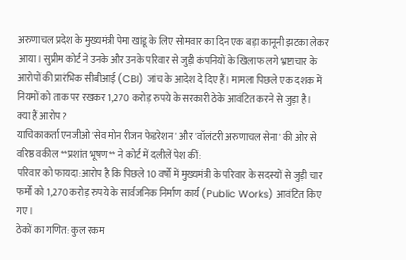अरुणाचल प्रदेश के मुख्यमंत्री पेमा खांडू के लिए सोमवार का दिन एक बड़ा कानूनी झटका लेकर आया। सुप्रीम कोर्ट ने उनके और उनके परिवार से जुड़ी कंपनियों के खिलाफ लगे भ्रष्टाचार के आरोपों की प्रारंभिक सीबीआई (CBI) जांच के आदेश दे दिए हैं। मामला पिछले एक दशक में नियमों को ताक पर रखकर 1,270 करोड़ रुपये के सरकारी ठेके आवंटित करने से जुड़ा है।
क्या हैं आरोप?
याचिकाकर्ता एनजीओ 'सेव मोन रीजन फेडरेशन' और 'वॉलंटरी अरुणाचल सेना' की ओर से वरिष्ठ वकील **प्रशांत भूषण** ने कोर्ट में दलीलें पेश कीं:
परिवार को फायदा:आरोप है कि पिछले 10 वर्षों में मुख्यमंत्री के परिवार के सदस्यों से जुड़ी चार फर्मों को 1,270 करोड़ रुपये के सार्वजनिक निर्माण कार्य (Public Works) आवंटित किए गए।
ठेकों का गणित: कुल रकम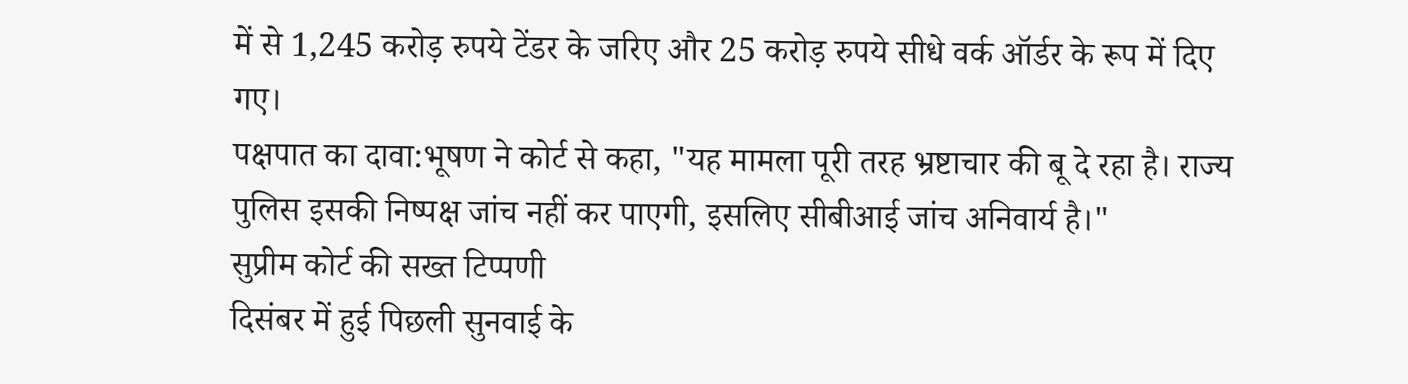में से 1,245 करोड़ रुपये टेंडर के जरिए और 25 करोड़ रुपये सीधे वर्क ऑर्डर के रूप में दिए गए।
पक्षपात का दावा:भूषण ने कोर्ट से कहा, "यह मामला पूरी तरह भ्रष्टाचार की बू दे रहा है। राज्य पुलिस इसकी निष्पक्ष जांच नहीं कर पाएगी, इसलिए सीबीआई जांच अनिवार्य है।"
सुप्रीम कोर्ट की सख्त टिप्पणी
दिसंबर में हुई पिछली सुनवाई के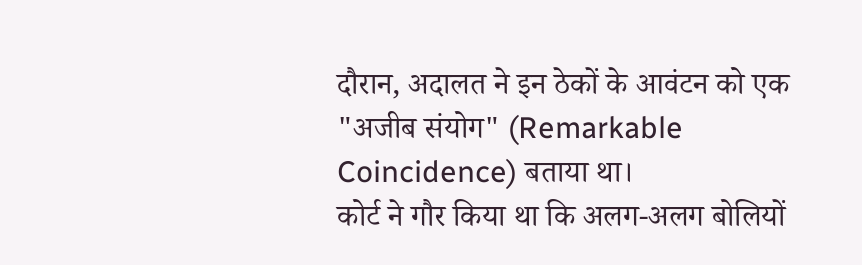दौरान, अदालत ने इन ठेकों के आवंटन को एक "अजीब संयोग" (Remarkable Coincidence) बताया था।
कोर्ट ने गौर किया था कि अलग-अलग बोलियों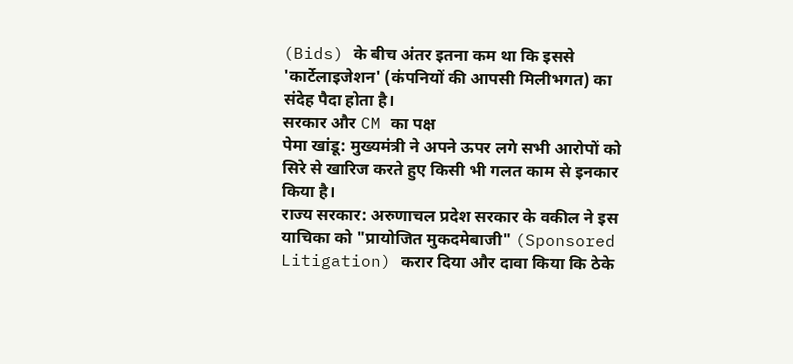(Bids) के बीच अंतर इतना कम था कि इससे 'कार्टेलाइजेशन' (कंपनियों की आपसी मिलीभगत) का संदेह पैदा होता है।
सरकार और CM का पक्ष
पेमा खांडू: मुख्यमंत्री ने अपने ऊपर लगे सभी आरोपों को सिरे से खारिज करते हुए किसी भी गलत काम से इनकार किया है।
राज्य सरकार: अरुणाचल प्रदेश सरकार के वकील ने इस याचिका को "प्रायोजित मुकदमेबाजी" (Sponsored Litigation) करार दिया और दावा किया कि ठेके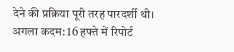देने की प्रक्रिया पूरी तरह पारदर्शी थी।
अगला कदम: 16 हफ्ते में रिपोर्ट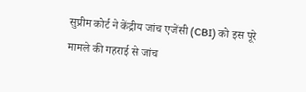सुप्रीम कोर्ट ने केंद्रीय जांच एजेंसी (CBI) को इस पूरे मामले की गहराई से जांच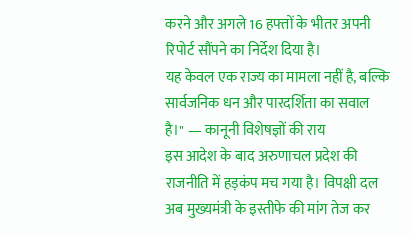करने और अगले 16 हफ्तों के भीतर अपनी रिपोर्ट सौंपने का निर्देश दिया है।
यह केवल एक राज्य का मामला नहीं है, बल्कि सार्वजनिक धन और पारदर्शिता का सवाल है।" — कानूनी विशेषज्ञों की राय
इस आदेश के बाद अरुणाचल प्रदेश की राजनीति में हड़कंप मच गया है। विपक्षी दल अब मुख्यमंत्री के इस्तीफे की मांग तेज कर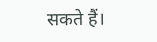सकते हैं।